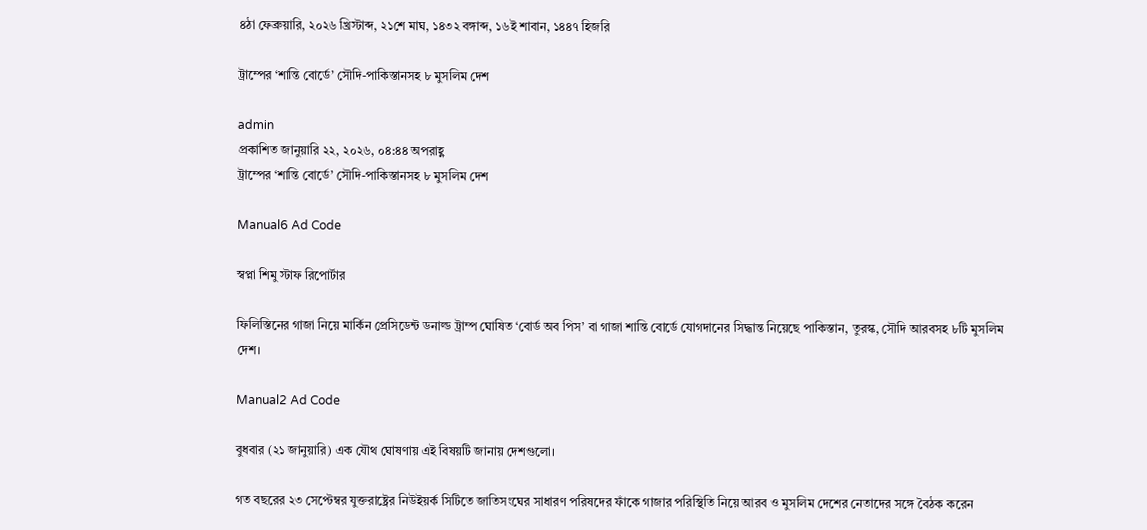৪ঠা ফেব্রুয়ারি, ২০২৬ খ্রিস্টাব্দ, ২১শে মাঘ, ১৪৩২ বঙ্গাব্দ, ১৬ই শাবান, ১৪৪৭ হিজরি

ট্রাম্পের ‘শান্তি বোর্ডে’ সৌদি-পাকিস্তানসহ ৮ মুসলিম দেশ

admin
প্রকাশিত জানুয়ারি ২২, ২০২৬, ০৪:৪৪ অপরাহ্ণ
ট্রাম্পের ‘শান্তি বোর্ডে’ সৌদি-পাকিস্তানসহ ৮ মুসলিম দেশ

Manual6 Ad Code

স্বপ্না শিমু স্টাফ রিপোর্টার

ফিলিস্তিনের গাজা নিয়ে মার্কিন প্রেসিডেন্ট ডনাল্ড ট্রাম্প ঘোষিত ‘বোর্ড অব পিস’ বা গাজা শান্তি বোর্ডে যোগদানের সিদ্ধান্ত নিয়েছে পাকিস্তান, তুরস্ক, সৌদি আরবসহ ৮টি মুসলিম দেশ।

Manual2 Ad Code

বুধবার (২১ জানুয়ারি) এক যৌথ ঘোষণায় এই বিষয়টি জানায় দেশগুলো।

গত বছরের ২৩ সেপ্টেম্বর যুক্তরাষ্ট্রের নিউইয়র্ক সিটিতে জাতিসংঘের সাধারণ পরিষদের ফাঁকে গাজার পরিস্থিতি নিয়ে আরব ও মুসলিম দেশের নেতাদের সঙ্গে বৈঠক করেন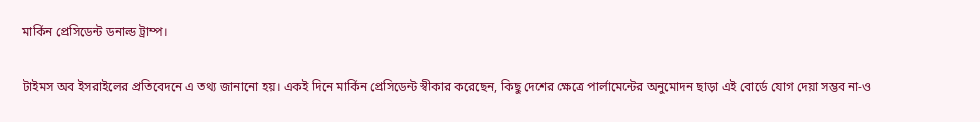মার্কিন প্রেসিডেন্ট ডনাল্ড ট্রাম্প।

টাইমস অব ইসরাইলের প্রতিবেদনে এ তথ্য জানানো হয়। একই দিনে মার্কিন প্রেসিডেন্ট স্বীকার করেছেন, কিছু দেশের ক্ষেত্রে পার্লামেন্টের অনুমোদন ছাড়া এই বোর্ডে যোগ দেয়া সম্ভব না-ও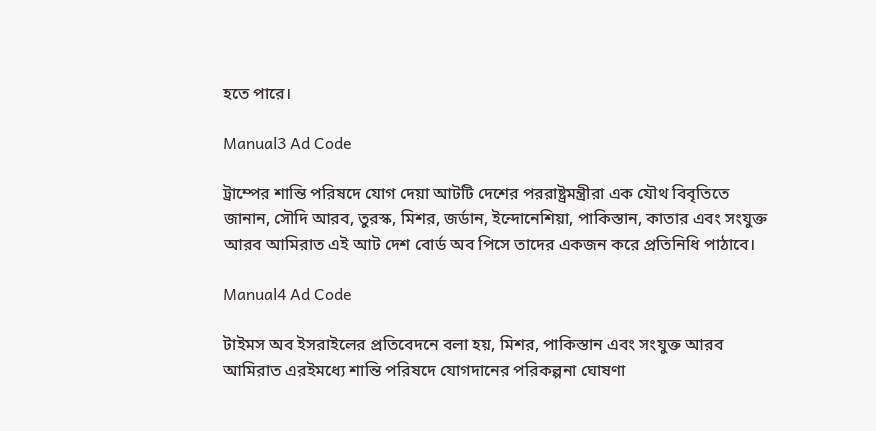হতে পারে।

Manual3 Ad Code

ট্রাম্পের শান্তি পরিষদে যোগ দেয়া আটটি দেশের পররাষ্ট্রমন্ত্রীরা এক যৌথ বিবৃতিতে জানান, সৌদি আরব, তুরস্ক, মিশর, জর্ডান, ইন্দোনেশিয়া, পাকিস্তান, কাতার এবং সংযুক্ত আরব আমিরাত এই আট দেশ বোর্ড অব পিসে তাদের একজন করে প্রতিনিধি পাঠাবে।

Manual4 Ad Code

টাইমস অব ইসরাইলের প্রতিবেদনে বলা হয়, মিশর, পাকিস্তান এবং সংযুক্ত আরব আমিরাত এরইমধ্যে শান্তি পরিষদে যোগদানের পরিকল্পনা ঘোষণা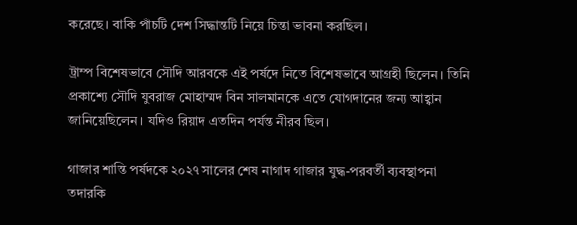করেছে। বাকি পাঁচটি দেশ সিদ্ধান্তটি নিয়ে চিন্তা ভাবনা করছিল।

ট্রাম্প বিশেষভাবে সৌদি আরবকে এই পর্ষদে নিতে বিশেষভাবে আগ্রহী ছিলেন। তিনি প্রকাশ্যে সৌদি যুবরাজ মোহাম্মদ বিন সালমানকে এতে যোগদানের জন্য আহ্বান জানিয়েছিলেন। যদিও রিয়াদ এতদিন পর্যন্ত নীরব ছিল।

গাজার শান্তি পর্ষদকে ২০২৭ সালের শেষ নাগাদ গাজার যুদ্ধ-পরবর্তী ব্যবস্থাপনা তদারকি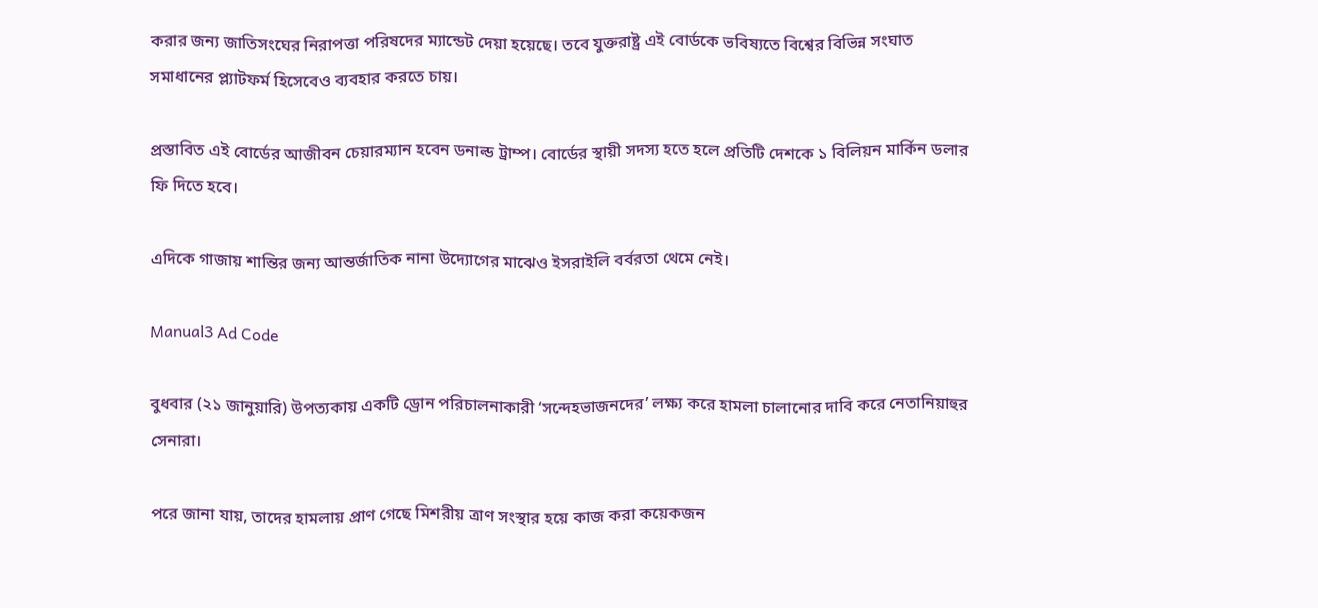করার জন্য জাতিসংঘের নিরাপত্তা পরিষদের ম্যান্ডেট দেয়া হয়েছে। তবে যুক্তরাষ্ট্র এই বোর্ডকে ভবিষ্যতে বিশ্বের বিভিন্ন সংঘাত সমাধানের প্ল্যাটফর্ম হিসেবেও ব্যবহার করতে চায়।

প্রস্তাবিত এই বোর্ডের আজীবন চেয়ারম্যান হবেন ডনাল্ড ট্রাম্প। বোর্ডের স্থায়ী সদস্য হতে হলে প্রতিটি দেশকে ১ বিলিয়ন মার্কিন ডলার ফি দিতে হবে।

এদিকে গাজায় শান্তির জন্য আন্তর্জাতিক নানা উদ্যোগের মাঝেও ইসরাইলি বর্বরতা থেমে নেই।

Manual3 Ad Code

বুধবার (২১ জানুয়ারি) উপত্যকায় একটি ড্রোন পরিচালনাকারী ‘সন্দেহভাজনদের’ লক্ষ্য করে হামলা চালানোর দাবি করে নেতানিয়াহুর সেনারা।

পরে জানা যায়, তাদের হামলায় প্রাণ গেছে মিশরীয় ত্রাণ সংস্থার হয়ে কাজ করা কয়েকজন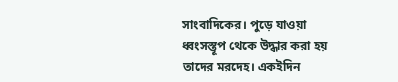সাংবাদিকের। পুড়ে যাওয়া ধ্বংসস্তূপ থেকে উদ্ধার করা হয় তাদের মরদেহ। একইদিন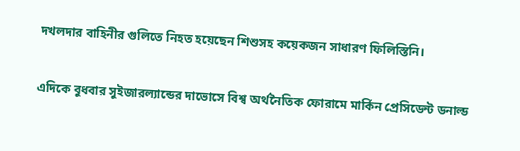দখলদার বাহিনীর গুলিতে নিহত হয়েছেন শিশুসহ কয়েকজন সাধারণ ফিলিস্তিনি।

এদিকে বুধবার সুইজারল্যান্ডের দাভোসে বিশ্ব অর্থনৈতিক ফোরামে মার্কিন প্রেসিডেন্ট ডনাল্ড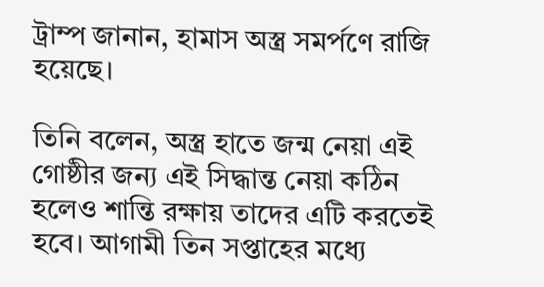ট্রাম্প জানান, হামাস অস্ত্র সমর্পণে রাজি হয়েছে।

তিনি বলেন, অস্ত্র হাতে জন্ম নেয়া এই গোষ্ঠীর জন্য এই সিদ্ধান্ত নেয়া কঠিন হলেও শান্তি রক্ষায় তাদের এটি করতেই হবে। আগামী তিন সপ্তাহের মধ্যে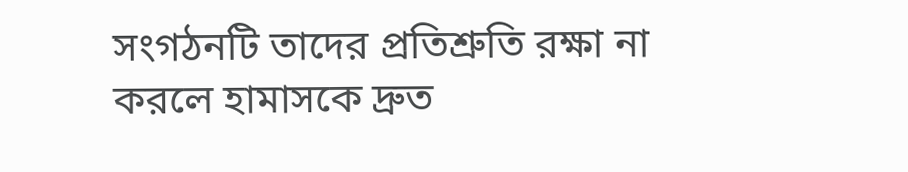সংগঠনটি তাদের প্রতিশ্রুতি রক্ষা না করলে হামাসকে দ্রুত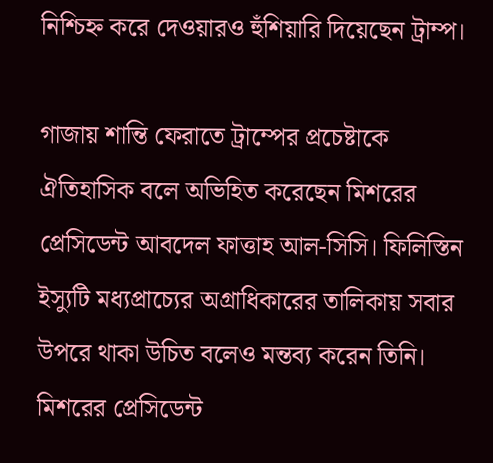নিশ্চিহ্ন করে দেওয়ারও হুঁশিয়ারি দিয়েছেন ট্রাম্প।

গাজায় শান্তি ফেরাতে ট্রাম্পের প্রচেষ্টাকে ঐতিহাসিক বলে অভিহিত করেছেন মিশরের প্রেসিডেন্ট আবদেল ফাত্তাহ আল-সিসি। ফিলিস্তিন ইস্যুটি মধ্যপ্রাচ্যের অগ্রাধিকারের তালিকায় সবার উপরে থাকা উচিত বলেও মন্তব্য করেন তিনি। মিশরের প্রেসিডেন্ট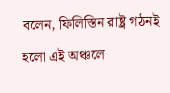বলেন, ফিলিস্তিন রাষ্ট্র গঠনই হলো এই অঞ্চলে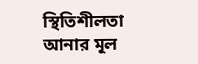স্থিতিশীলতা আনার মূল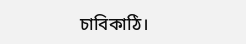চাবিকাঠি।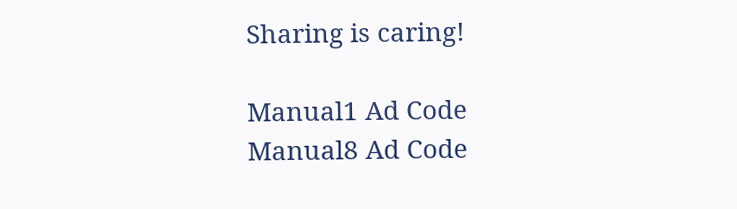Sharing is caring!

Manual1 Ad Code
Manual8 Ad Code